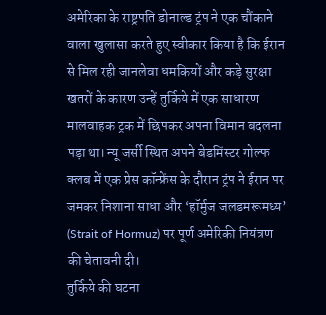अमेरिका के राष्ट्रपति डोनाल्ड ट्रंप ने एक चौंकाने वाला खुलासा करते हुए स्वीकार किया है कि ईरान से मिल रही जानलेवा धमकियों और कड़े सुरक्षा खतरों के कारण उन्हें तुर्किये में एक साधारण मालवाहक ट्रक में छिपकर अपना विमान बदलना पड़ा था। न्यू जर्सी स्थित अपने बेडमिंस्टर गोल्फ क्लब में एक प्रेस कॉन्फ्रेंस के दौरान ट्रंप ने ईरान पर जमकर निशाना साधा और ‘हॉर्मुज जलडमरूमध्य’ (Strait of Hormuz) पर पूर्ण अमेरिकी नियंत्रण की चेतावनी दी।
तुर्किये की घटना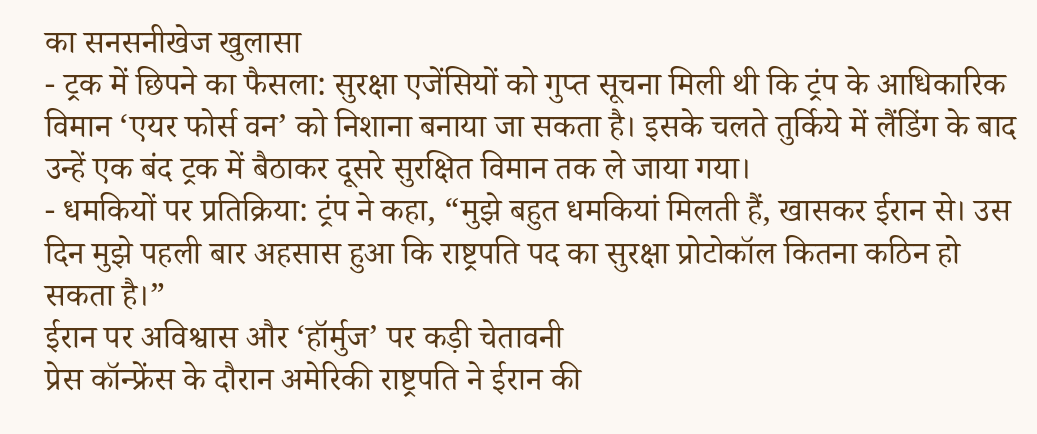का सनसनीखेज खुलासा
- ट्रक में छिपने का फैसला: सुरक्षा एजेंसियों को गुप्त सूचना मिली थी कि ट्रंप के आधिकारिक विमान ‘एयर फोर्स वन’ को निशाना बनाया जा सकता है। इसके चलते तुर्किये में लैंडिंग के बाद उन्हें एक बंद ट्रक में बैठाकर दूसरे सुरक्षित विमान तक ले जाया गया।
- धमकियों पर प्रतिक्रिया: ट्रंप ने कहा, “मुझे बहुत धमकियां मिलती हैं, खासकर ईरान से। उस दिन मुझे पहली बार अहसास हुआ कि राष्ट्रपति पद का सुरक्षा प्रोटोकॉल कितना कठिन हो सकता है।”
ईरान पर अविश्वास और ‘हॉर्मुज’ पर कड़ी चेतावनी
प्रेस कॉन्फ्रेंस के दौरान अमेरिकी राष्ट्रपति ने ईरान की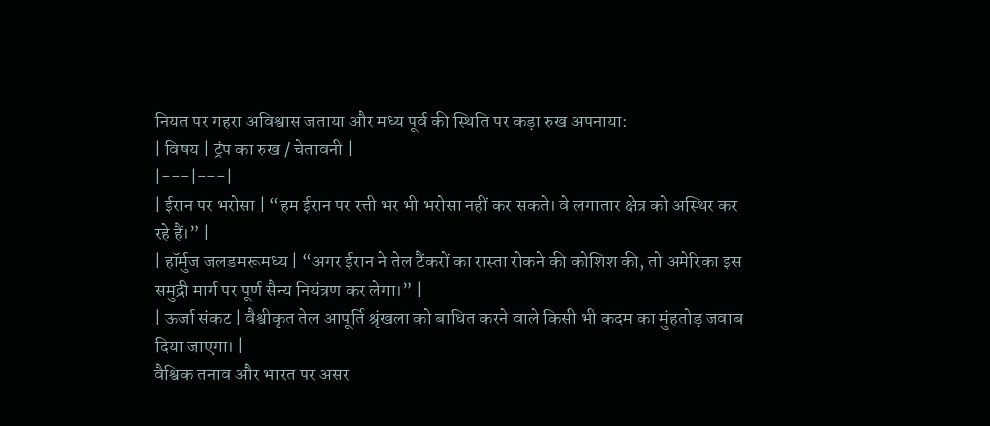नियत पर गहरा अविश्वास जताया और मध्य पूर्व की स्थिति पर कड़ा रुख अपनाया:
| विषय | ट्रंप का रुख / चेतावनी |
|---|---|
| ईरान पर भरोसा | “हम ईरान पर रत्ती भर भी भरोसा नहीं कर सकते। वे लगातार क्षेत्र को अस्थिर कर रहे हैं।” |
| हॉर्मुज जलडमरूमध्य | “अगर ईरान ने तेल टैंकरों का रास्ता रोकने की कोशिश की, तो अमेरिका इस समुद्री मार्ग पर पूर्ण सैन्य नियंत्रण कर लेगा।” |
| ऊर्जा संकट | वैश्वीकृत तेल आपूर्ति श्रृंखला को बाधित करने वाले किसी भी कदम का मुंहतोड़ जवाब दिया जाएगा। |
वैश्विक तनाव और भारत पर असर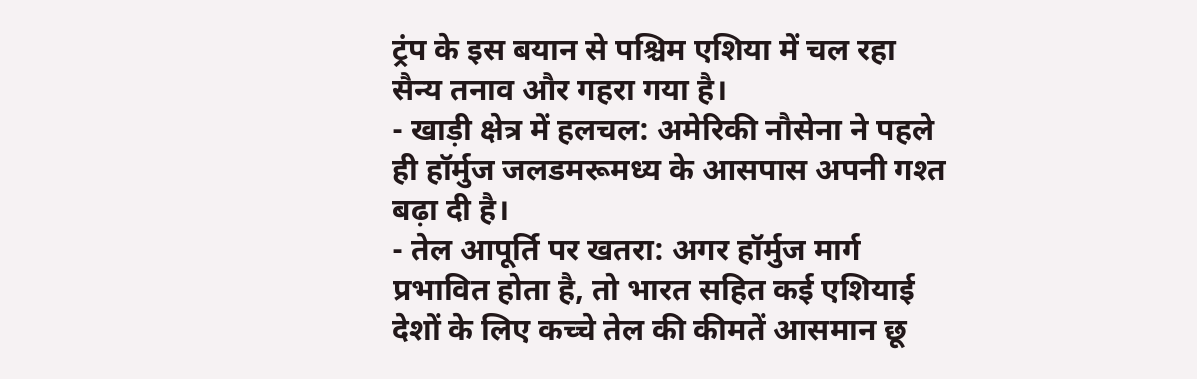ट्रंप के इस बयान से पश्चिम एशिया में चल रहा सैन्य तनाव और गहरा गया है।
- खाड़ी क्षेत्र में हलचल: अमेरिकी नौसेना ने पहले ही हॉर्मुज जलडमरूमध्य के आसपास अपनी गश्त बढ़ा दी है।
- तेल आपूर्ति पर खतरा: अगर हॉर्मुज मार्ग प्रभावित होता है, तो भारत सहित कई एशियाई देशों के लिए कच्चे तेल की कीमतें आसमान छू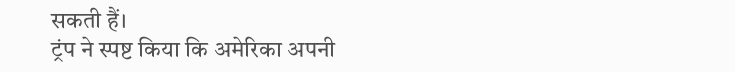सकती हैं।
ट्रंप ने स्पष्ट किया कि अमेरिका अपनी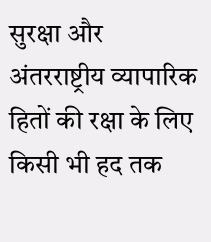सुरक्षा और अंतरराष्ट्रीय व्यापारिक हितों की रक्षा के लिए किसी भी हद तक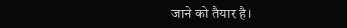जाने को तैयार है।